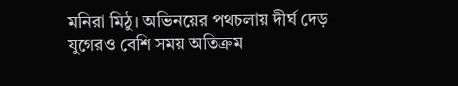মনিরা মিঠু। অভিনয়ের পথচলায় দীর্ঘ দেড় যুগেরও বেশি সময় অতিক্রম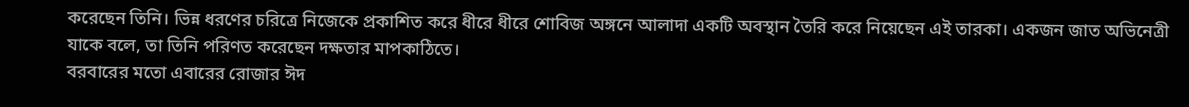করেছেন তিনি। ভিন্ন ধরণের চরিত্রে নিজেকে প্রকাশিত করে ধীরে ধীরে শোবিজ অঙ্গনে আলাদা একটি অবস্থান তৈরি করে নিয়েছেন এই তারকা। একজন জাত অভিনেত্রী যাকে বলে, তা তিনি পরিণত করেছেন দক্ষতার মাপকাঠিতে।
বরবারের মতো এবারের রোজার ঈদ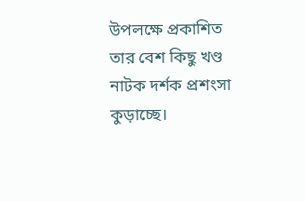উপলক্ষে প্রকাশিত তার বেশ কিছু খণ্ড নাটক দর্শক প্রশংসা কুড়াচ্ছে।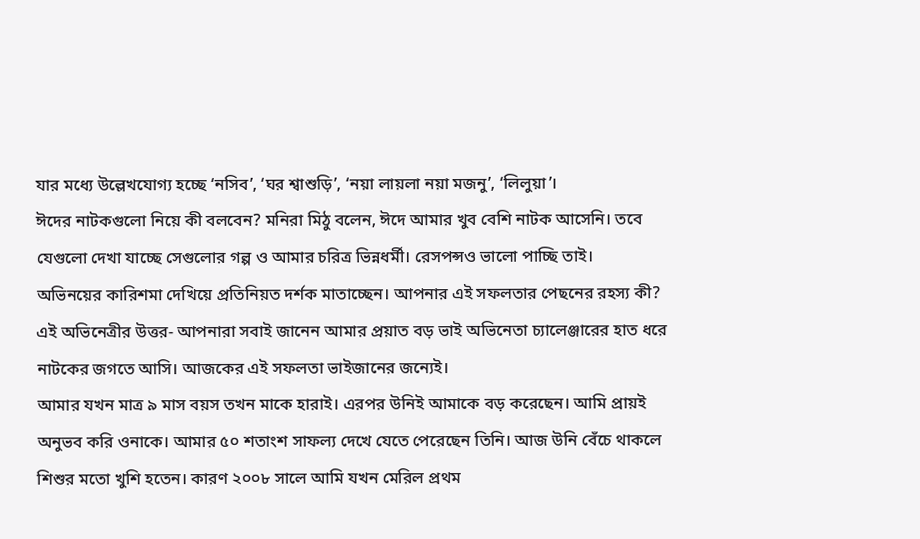যার মধ্যে উল্লেখযোগ্য হচ্ছে ‘নসিব’, ‘ঘর শ্বাশুড়ি’, ‘নয়া লায়লা নয়া মজনু’, ‘লিলুয়া’।
ঈদের নাটকগুলো নিয়ে কী বলবেন? মনিরা মিঠু বলেন, ঈদে আমার খুব বেশি নাটক আসেনি। তবে যেগুলো দেখা যাচ্ছে সেগুলোর গল্প ও আমার চরিত্র ভিন্নধর্মী। রেসপন্সও ভালো পাচ্ছি তাই।
অভিনয়ের কারিশমা দেখিয়ে প্রতিনিয়ত দর্শক মাতাচ্ছেন। আপনার এই সফলতার পেছনের রহস্য কী? এই অভিনেত্রীর উত্তর- আপনারা সবাই জানেন আমার প্রয়াত বড় ভাই অভিনেতা চ্যালেঞ্জারের হাত ধরে নাটকের জগতে আসি। আজকের এই সফলতা ভাইজানের জন্যেই।
আমার যখন মাত্র ৯ মাস বয়স তখন মাকে হারাই। এরপর উনিই আমাকে বড় করেছেন। আমি প্রায়ই অনুভব করি ওনাকে। আমার ৫০ শতাংশ সাফল্য দেখে যেতে পেরেছেন তিনি। আজ উনি বেঁচে থাকলে শিশুর মতো খুশি হতেন। কারণ ২০০৮ সালে আমি যখন মেরিল প্রথম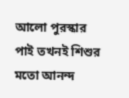আলো পুরস্কার পাই তখনই শিশুর মতো আনন্দ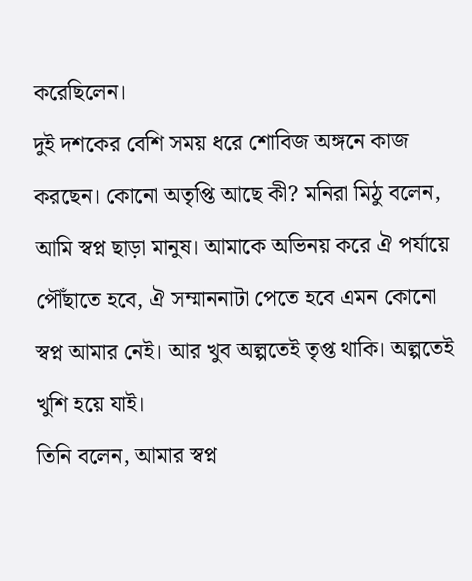করেছিলেন।
দুই দশকের বেশি সময় ধরে শোবিজ অঙ্গনে কাজ করছেন। কোনো অতৃপ্তি আছে কী? মনিরা মিঠু বলেন, আমি স্বপ্ন ছাড়া মানুষ। আমাকে অভিনয় করে ঐ পর্যায়ে পৌঁছাতে হবে, ঐ সম্মাননাটা পেতে হবে এমন কোনো স্বপ্ন আমার নেই। আর খুব অল্পতেই তৃপ্ত থাকি। অল্পতেই খুশি হয়ে যাই।
তিনি বলেন, আমার স্বপ্ন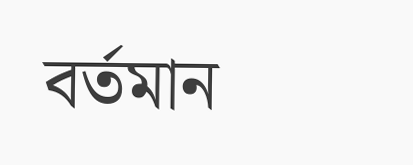বর্তমান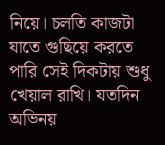নিয়ে। চলতি কাজটা যাতে গুছিয়ে করতে পারি সেই দিকটায় শুধু খেয়াল রাখি। যতদিন অভিনয়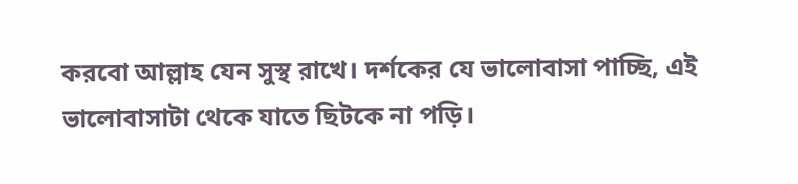করবো আল্লাহ যেন সুস্থ রাখে। দর্শকের যে ভালোবাসা পাচ্ছি, এই ভালোবাসাটা থেকে যাতে ছিটকে না পড়ি।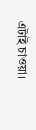এটাই চাওয়া।